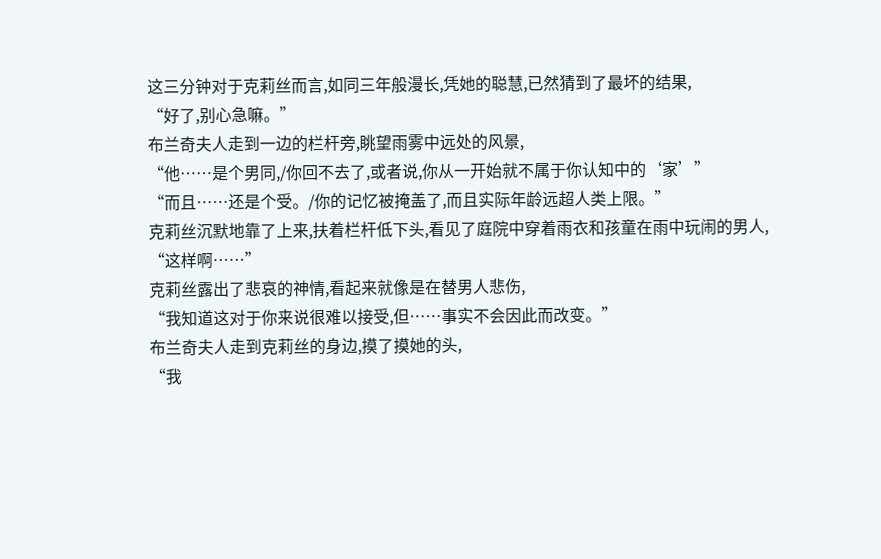这三分钟对于克莉丝而言,如同三年般漫长,凭她的聪慧,已然猜到了最坏的结果,
“好了,别心急嘛。”
布兰奇夫人走到一边的栏杆旁,眺望雨雾中远处的风景,
“他……是个男同,/你回不去了,或者说,你从一开始就不属于你认知中的‘家’”
“而且……还是个受。/你的记忆被掩盖了,而且实际年龄远超人类上限。”
克莉丝沉默地靠了上来,扶着栏杆低下头,看见了庭院中穿着雨衣和孩童在雨中玩闹的男人,
“这样啊……”
克莉丝露出了悲哀的神情,看起来就像是在替男人悲伤,
“我知道这对于你来说很难以接受,但……事实不会因此而改变。”
布兰奇夫人走到克莉丝的身边,摸了摸她的头,
“我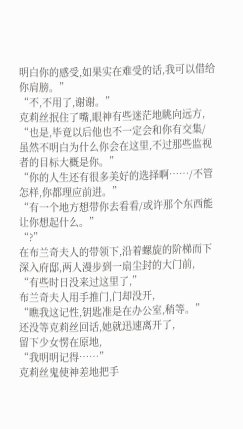明白你的感受,如果实在难受的话,我可以借给你肩膀。”
“不,不用了,谢谢。”
克莉丝抿住了嘴,眼神有些迷茫地眺向远方,
“也是,毕竟以后他也不一定会和你有交集/虽然不明白为什么你会在这里,不过那些监视者的目标大概是你。”
“你的人生还有很多美好的选择啊……/不管怎样,你都理应前进。”
“有一个地方想带你去看看/或许那个东西能让你想起什么。”
“?”
在布兰奇夫人的带领下,沿着螺旋的阶梯而下深入府邸,两人漫步到一扇尘封的大门前,
“有些时日没来过这里了,”
布兰奇夫人用手推门,门却没开,
“瞧我这记性,钥匙准是在办公室,稍等。”
还没等克莉丝回话,她就迅速离开了,
留下少女愣在原地,
“我明明记得……”
克莉丝鬼使神差地把手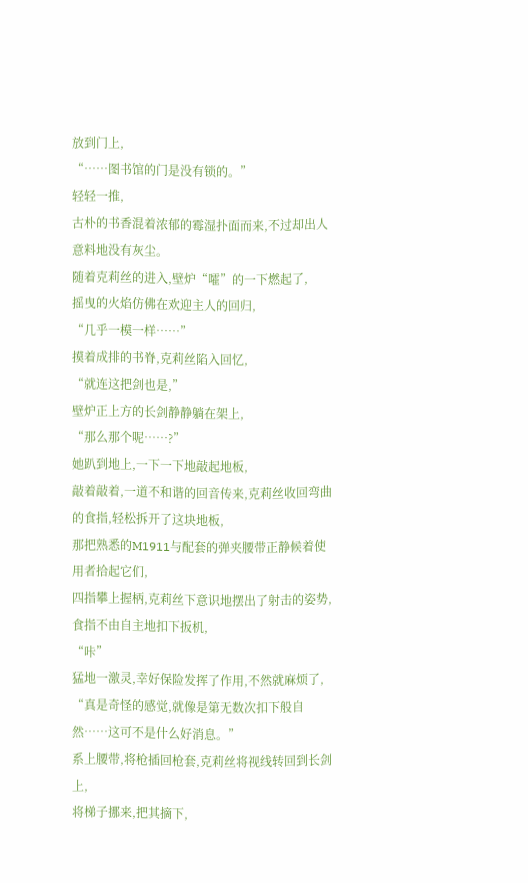放到门上,
“……图书馆的门是没有锁的。”
轻轻一推,
古朴的书香混着浓郁的霉湿扑面而来,不过却出人意料地没有灰尘。
随着克莉丝的进入,壁炉“嚯”的一下燃起了,
摇曳的火焰仿佛在欢迎主人的回归,
“几乎一模一样……”
摸着成排的书脊,克莉丝陷入回忆,
“就连这把剑也是,”
壁炉正上方的长剑静静躺在架上,
“那么那个呢……?”
她趴到地上,一下一下地敲起地板,
敲着敲着,一道不和谐的回音传来,克莉丝收回弯曲的食指,轻松拆开了这块地板,
那把熟悉的M1911与配套的弹夹腰带正静候着使用者拾起它们,
四指攀上握柄,克莉丝下意识地摆出了射击的姿势,食指不由自主地扣下扳机,
“咔”
猛地一激灵,幸好保险发挥了作用,不然就麻烦了,
“真是奇怪的感觉,就像是第无数次扣下般自然……这可不是什么好消息。”
系上腰带,将枪插回枪套,克莉丝将视线转回到长剑上,
将梯子挪来,把其摘下,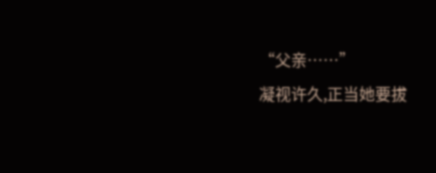“父亲……”
凝视许久,正当她要拔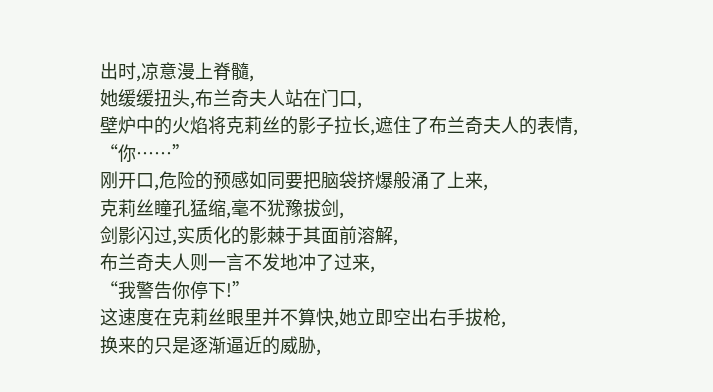出时,凉意漫上脊髓,
她缓缓扭头,布兰奇夫人站在门口,
壁炉中的火焰将克莉丝的影子拉长,遮住了布兰奇夫人的表情,
“你……”
刚开口,危险的预感如同要把脑袋挤爆般涌了上来,
克莉丝瞳孔猛缩,毫不犹豫拔剑,
剑影闪过,实质化的影棘于其面前溶解,
布兰奇夫人则一言不发地冲了过来,
“我警告你停下!”
这速度在克莉丝眼里并不算快,她立即空出右手拔枪,
换来的只是逐渐逼近的威胁,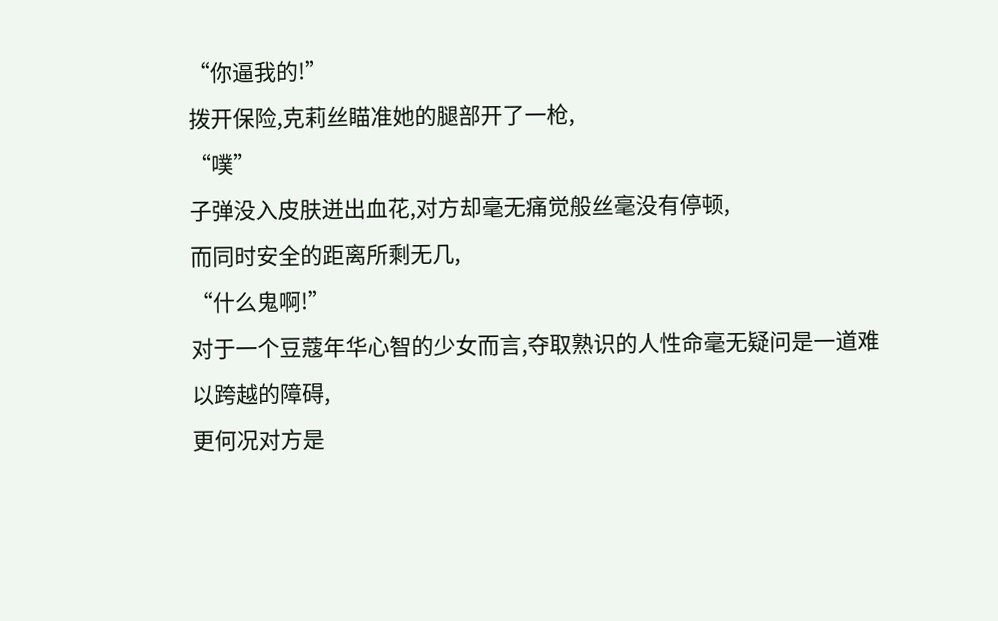“你逼我的!”
拨开保险,克莉丝瞄准她的腿部开了一枪,
“噗”
子弹没入皮肤迸出血花,对方却毫无痛觉般丝毫没有停顿,
而同时安全的距离所剩无几,
“什么鬼啊!”
对于一个豆蔻年华心智的少女而言,夺取熟识的人性命毫无疑问是一道难以跨越的障碍,
更何况对方是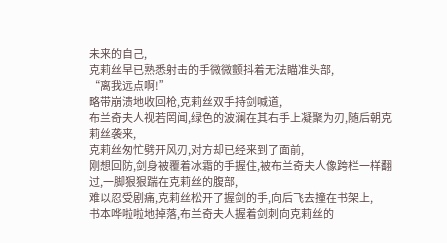未来的自己,
克莉丝早已熟悉射击的手微微颤抖着无法瞄准头部,
“离我远点啊!”
略带崩溃地收回枪,克莉丝双手持剑喊道,
布兰奇夫人视若罔闻,绿色的波澜在其右手上凝聚为刃,随后朝克莉丝袭来,
克莉丝匆忙劈开风刃,对方却已经来到了面前,
刚想回防,剑身被覆着冰霜的手握住,被布兰奇夫人像跨栏一样翻过,一脚狠狠踹在克莉丝的腹部,
难以忍受剧痛,克莉丝松开了握剑的手,向后飞去撞在书架上,
书本哗啦啦地掉落,布兰奇夫人握着剑刺向克莉丝的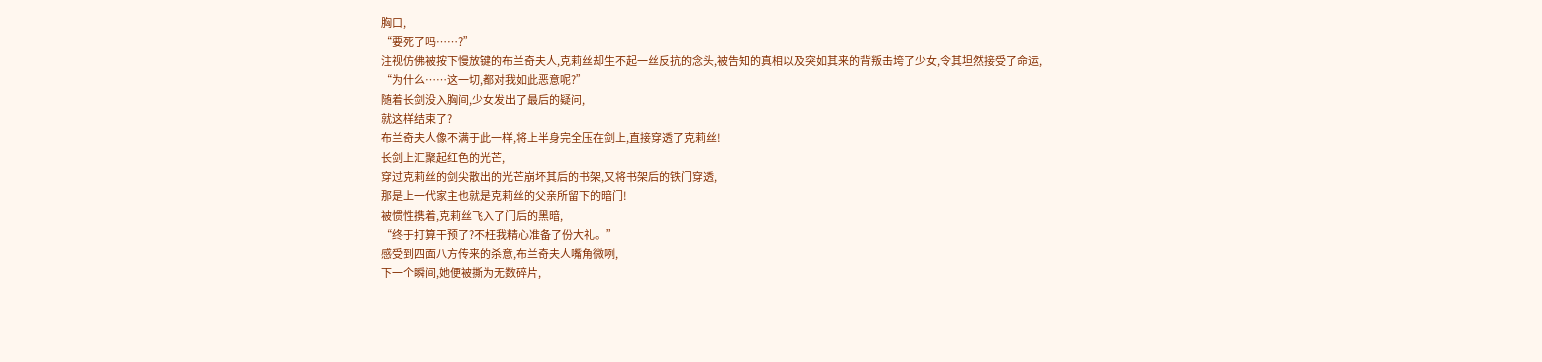胸口,
“要死了吗……?”
注视仿佛被按下慢放键的布兰奇夫人,克莉丝却生不起一丝反抗的念头,被告知的真相以及突如其来的背叛击垮了少女,令其坦然接受了命运,
“为什么……这一切,都对我如此恶意呢?”
随着长剑没入胸间,少女发出了最后的疑问,
就这样结束了?
布兰奇夫人像不满于此一样,将上半身完全压在剑上,直接穿透了克莉丝!
长剑上汇聚起红色的光芒,
穿过克莉丝的剑尖散出的光芒崩坏其后的书架,又将书架后的铁门穿透,
那是上一代家主也就是克莉丝的父亲所留下的暗门!
被惯性携着,克莉丝飞入了门后的黑暗,
“终于打算干预了?不枉我精心准备了份大礼。”
感受到四面八方传来的杀意,布兰奇夫人嘴角微咧,
下一个瞬间,她便被撕为无数碎片,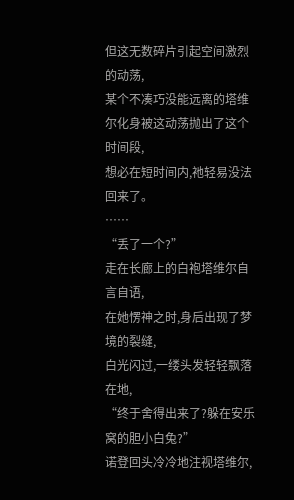但这无数碎片引起空间激烈的动荡,
某个不凑巧没能远离的塔维尔化身被这动荡抛出了这个时间段,
想必在短时间内,祂轻易没法回来了。
……
“丢了一个?”
走在长廊上的白袍塔维尔自言自语,
在她愣神之时,身后出现了梦境的裂缝,
白光闪过,一缕头发轻轻飘落在地,
“终于舍得出来了?躲在安乐窝的胆小白兔?”
诺登回头冷冷地注视塔维尔,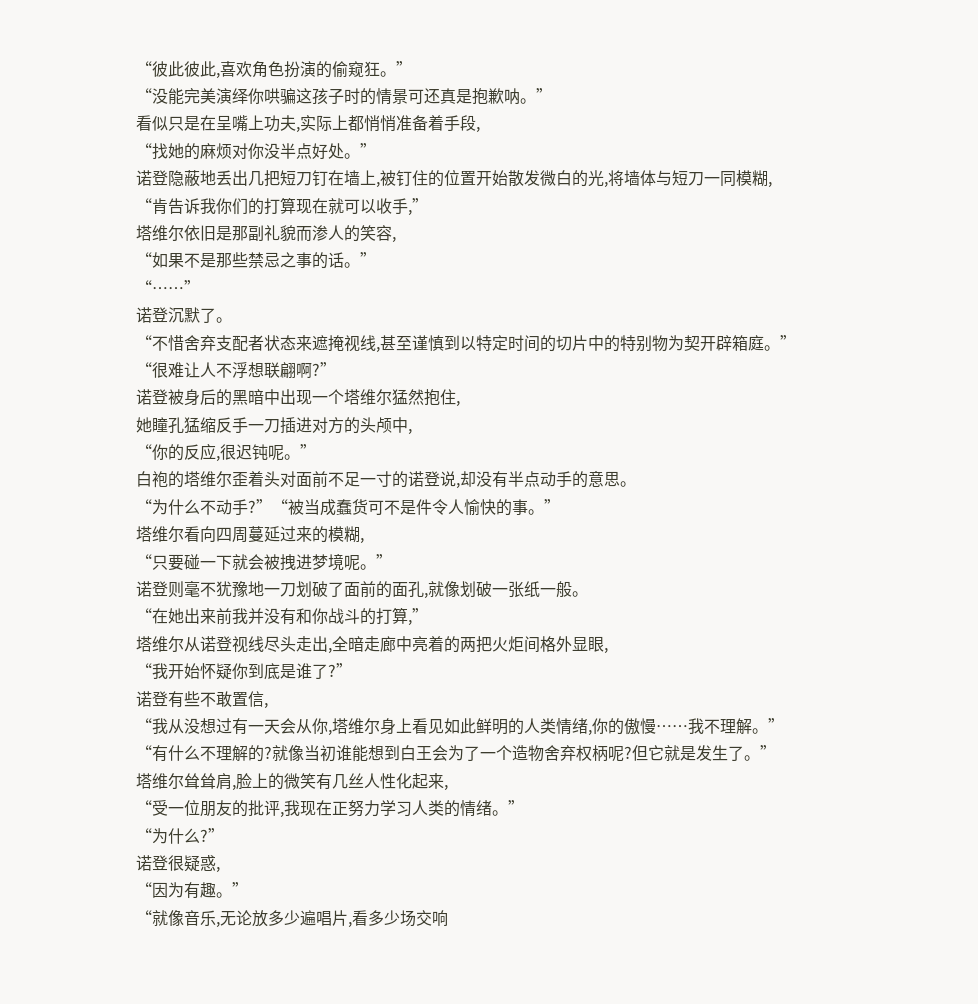“彼此彼此,喜欢角色扮演的偷窥狂。”
“没能完美演绎你哄骗这孩子时的情景可还真是抱歉呐。”
看似只是在呈嘴上功夫,实际上都悄悄准备着手段,
“找她的麻烦对你没半点好处。”
诺登隐蔽地丢出几把短刀钉在墙上,被钉住的位置开始散发微白的光,将墙体与短刀一同模糊,
“肯告诉我你们的打算现在就可以收手,”
塔维尔依旧是那副礼貌而渗人的笑容,
“如果不是那些禁忌之事的话。”
“……”
诺登沉默了。
“不惜舍弃支配者状态来遮掩视线,甚至谨慎到以特定时间的切片中的特别物为契开辟箱庭。”
“很难让人不浮想联翩啊?”
诺登被身后的黑暗中出现一个塔维尔猛然抱住,
她瞳孔猛缩反手一刀插进对方的头颅中,
“你的反应,很迟钝呢。”
白袍的塔维尔歪着头对面前不足一寸的诺登说,却没有半点动手的意思。
“为什么不动手?”“被当成蠢货可不是件令人愉快的事。”
塔维尔看向四周蔓延过来的模糊,
“只要碰一下就会被拽进梦境呢。”
诺登则毫不犹豫地一刀划破了面前的面孔,就像划破一张纸一般。
“在她出来前我并没有和你战斗的打算,”
塔维尔从诺登视线尽头走出,全暗走廊中亮着的两把火炬间格外显眼,
“我开始怀疑你到底是谁了?”
诺登有些不敢置信,
“我从没想过有一天会从你,塔维尔身上看见如此鲜明的人类情绪,你的傲慢……我不理解。”
“有什么不理解的?就像当初谁能想到白王会为了一个造物舍弃权柄呢?但它就是发生了。”
塔维尔耸耸肩,脸上的微笑有几丝人性化起来,
“受一位朋友的批评,我现在正努力学习人类的情绪。”
“为什么?”
诺登很疑惑,
“因为有趣。”
“就像音乐,无论放多少遍唱片,看多少场交响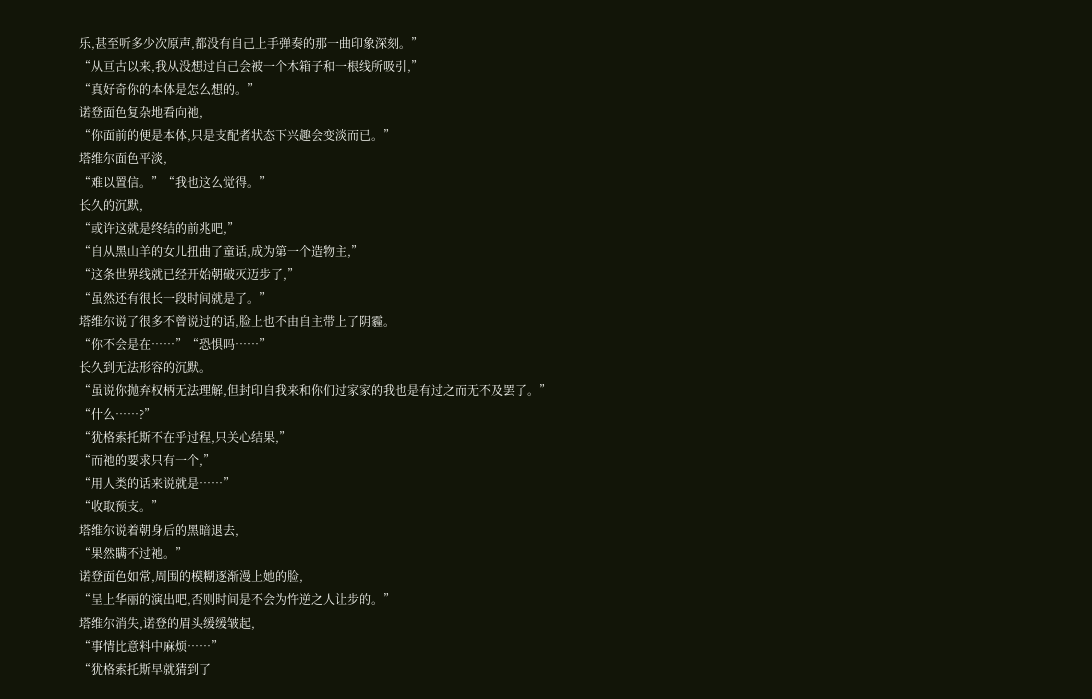乐,甚至听多少次原声,都没有自己上手弹奏的那一曲印象深刻。”
“从亘古以来,我从没想过自己会被一个木箱子和一根线所吸引,”
“真好奇你的本体是怎么想的。”
诺登面色复杂地看向祂,
“你面前的便是本体,只是支配者状态下兴趣会变淡而已。”
塔维尔面色平淡,
“难以置信。”“我也这么觉得。”
长久的沉默,
“或许这就是终结的前兆吧,”
“自从黑山羊的女儿扭曲了童话,成为第一个造物主,”
“这条世界线就已经开始朝破灭迈步了,”
“虽然还有很长一段时间就是了。”
塔维尔说了很多不曾说过的话,脸上也不由自主带上了阴霾。
“你不会是在……”“恐惧吗……”
长久到无法形容的沉默。
“虽说你抛弃权柄无法理解,但封印自我来和你们过家家的我也是有过之而无不及罢了。”
“什么……?”
“犹格索托斯不在乎过程,只关心结果,”
“而祂的要求只有一个,”
“用人类的话来说就是……”
“收取预支。”
塔维尔说着朝身后的黑暗退去,
“果然瞒不过祂。”
诺登面色如常,周围的模糊逐渐漫上她的脸,
“呈上华丽的演出吧,否则时间是不会为忤逆之人让步的。”
塔维尔消失,诺登的眉头缓缓皱起,
“事情比意料中麻烦……”
“犹格索托斯早就猜到了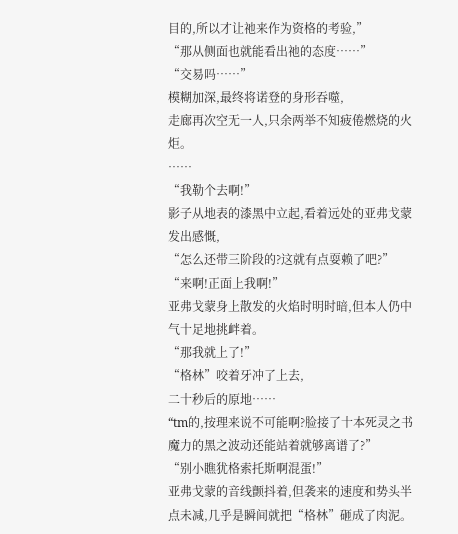目的,所以才让祂来作为资格的考验,”
“那从侧面也就能看出祂的态度……”
“交易吗……”
模糊加深,最终将诺登的身形吞噬,
走廊再次空无一人,只余两举不知疲倦燃烧的火炬。
……
“我勒个去啊!”
影子从地表的漆黑中立起,看着远处的亚弗戈蒙发出感慨,
“怎么还带三阶段的?这就有点耍赖了吧?”
“来啊!正面上我啊!”
亚弗戈蒙身上散发的火焰时明时暗,但本人仍中气十足地挑衅着。
“那我就上了!”
“格林”咬着牙冲了上去,
二十秒后的原地……
“tm的,按理来说不可能啊?脸接了十本死灵之书魔力的黑之波动还能站着就够离谱了?”
“别小瞧犹格索托斯啊混蛋!”
亚弗戈蒙的音线颤抖着,但袭来的速度和势头半点未减,几乎是瞬间就把“格林”砸成了肉泥。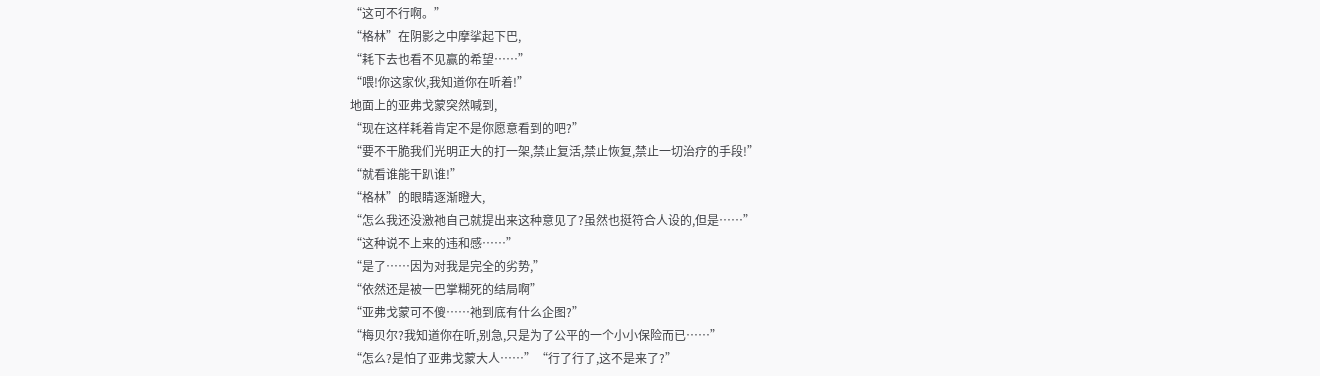“这可不行啊。”
“格林”在阴影之中摩挲起下巴,
“耗下去也看不见赢的希望……”
“喂!你这家伙,我知道你在听着!”
地面上的亚弗戈蒙突然喊到,
“现在这样耗着肯定不是你愿意看到的吧?”
“要不干脆我们光明正大的打一架,禁止复活,禁止恢复,禁止一切治疗的手段!”
“就看谁能干趴谁!”
“格林”的眼睛逐渐瞪大,
“怎么我还没激祂自己就提出来这种意见了?虽然也挺符合人设的,但是……”
“这种说不上来的违和感……”
“是了……因为对我是完全的劣势,”
“依然还是被一巴掌糊死的结局啊”
“亚弗戈蒙可不傻……祂到底有什么企图?”
“梅贝尔?我知道你在听,别急,只是为了公平的一个小小保险而已……”
“怎么?是怕了亚弗戈蒙大人……”“行了行了,这不是来了?”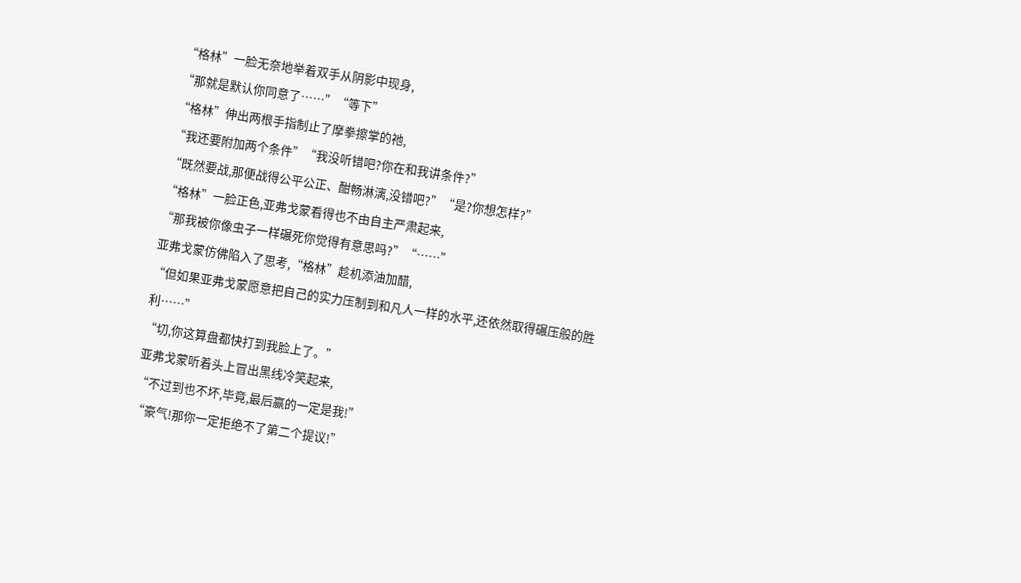“格林”一脸无奈地举着双手从阴影中现身,
“那就是默认你同意了……”“等下”
“格林”伸出两根手指制止了摩拳擦掌的祂,
“我还要附加两个条件”“我没听错吧?你在和我讲条件?”
“既然要战,那便战得公平公正、酣畅淋漓,没错吧?”“是?你想怎样?”
“格林”一脸正色,亚弗戈蒙看得也不由自主严肃起来,
“那我被你像虫子一样碾死你觉得有意思吗?”“……”
亚弗戈蒙仿佛陷入了思考,“格林”趁机添油加醋,
“但如果亚弗戈蒙愿意把自己的实力压制到和凡人一样的水平,还依然取得碾压般的胜利……”
“切,你这算盘都快打到我脸上了。”
亚弗戈蒙听着头上冒出黑线冷笑起来,
“不过到也不坏,毕竟,最后赢的一定是我!”
“豪气!那你一定拒绝不了第二个提议!”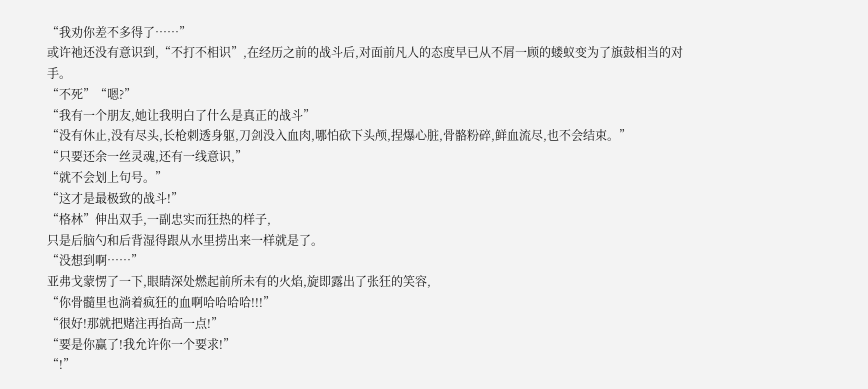“我劝你差不多得了……”
或许祂还没有意识到,“不打不相识”,在经历之前的战斗后,对面前凡人的态度早已从不屑一顾的蝼蚁变为了旗鼓相当的对手。
“不死”“嗯?”
“我有一个朋友,她让我明白了什么是真正的战斗”
“没有休止,没有尽头,长枪刺透身躯,刀剑没入血肉,哪怕砍下头颅,捏爆心脏,骨骼粉碎,鲜血流尽,也不会结束。”
“只要还余一丝灵魂,还有一线意识,”
“就不会划上句号。”
“这才是最极致的战斗!”
“格林”伸出双手,一副忠实而狂热的样子,
只是后脑勺和后背湿得跟从水里捞出来一样就是了。
“没想到啊……”
亚弗戈蒙愣了一下,眼睛深处燃起前所未有的火焰,旋即露出了张狂的笑容,
“你骨髓里也淌着疯狂的血啊哈哈哈哈!!!”
“很好!那就把赌注再抬高一点!”
“要是你赢了!我允许你一个要求!”
“!”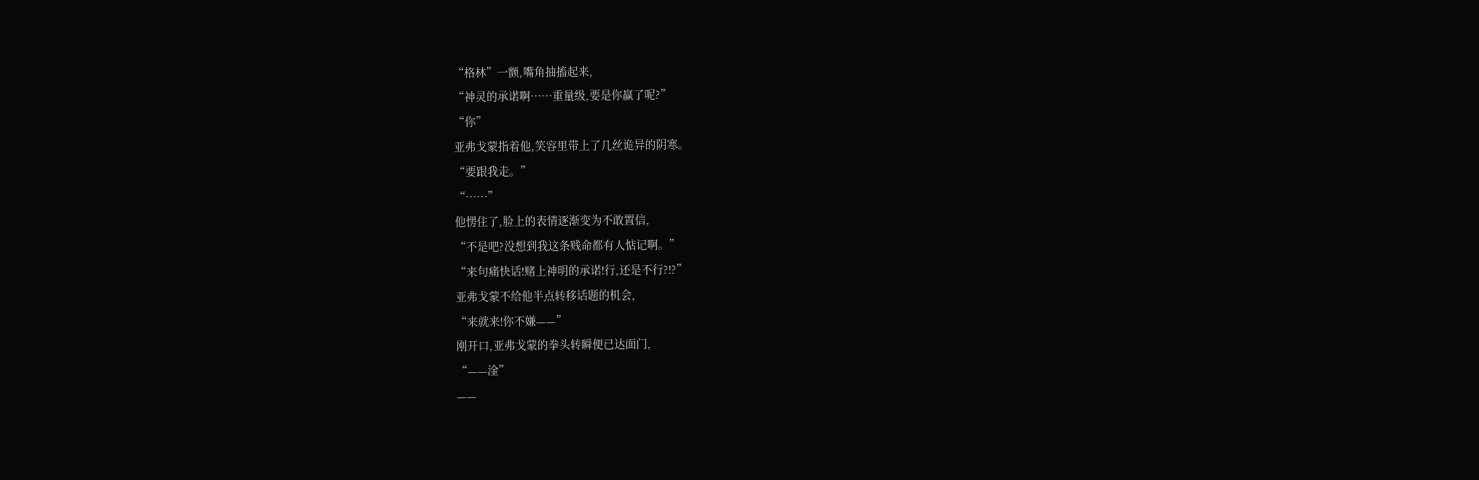“格林”一颤,嘴角抽搐起来,
“神灵的承诺啊……重量级,要是你赢了呢?”
“你”
亚弗戈蒙指着他,笑容里带上了几丝诡异的阴寒。
“要跟我走。”
“……”
他愣住了,脸上的表情逐渐变为不敢置信,
“不是吧?没想到我这条贱命都有人惦记啊。”
“来句痛快话!赌上神明的承诺!行,还是不行?!?”
亚弗戈蒙不给他半点转移话题的机会,
“来就来!你不嫌——”
刚开口,亚弗戈蒙的拳头转瞬便已达面门,
“——淦”
——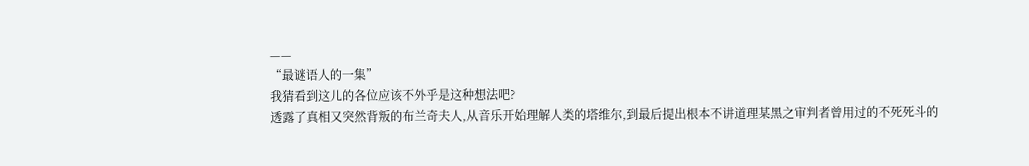——
“最谜语人的一集”
我猜看到这儿的各位应该不外乎是这种想法吧?
透露了真相又突然背叛的布兰奇夫人,从音乐开始理解人类的塔维尔,到最后提出根本不讲道理某黑之审判者曾用过的不死死斗的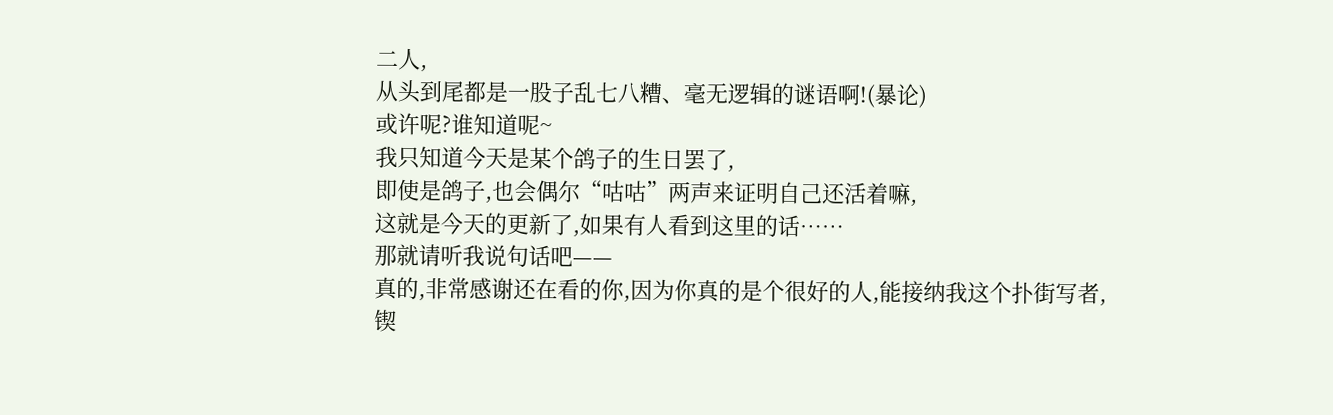二人,
从头到尾都是一股子乱七八糟、毫无逻辑的谜语啊!(暴论)
或许呢?谁知道呢~
我只知道今天是某个鸽子的生日罢了,
即使是鸽子,也会偶尔“咕咕”两声来证明自己还活着嘛,
这就是今天的更新了,如果有人看到这里的话……
那就请听我说句话吧——
真的,非常感谢还在看的你,因为你真的是个很好的人,能接纳我这个扑街写者,锲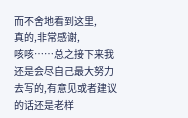而不舍地看到这里,
真的,非常感谢,
咳咳……总之接下来我还是会尽自己最大努力去写的,有意见或者建议的话还是老样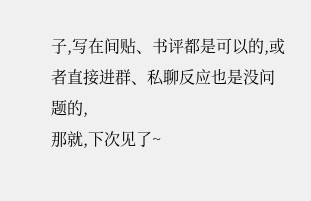子,写在间贴、书评都是可以的,或者直接进群、私聊反应也是没问题的,
那就,下次见了~